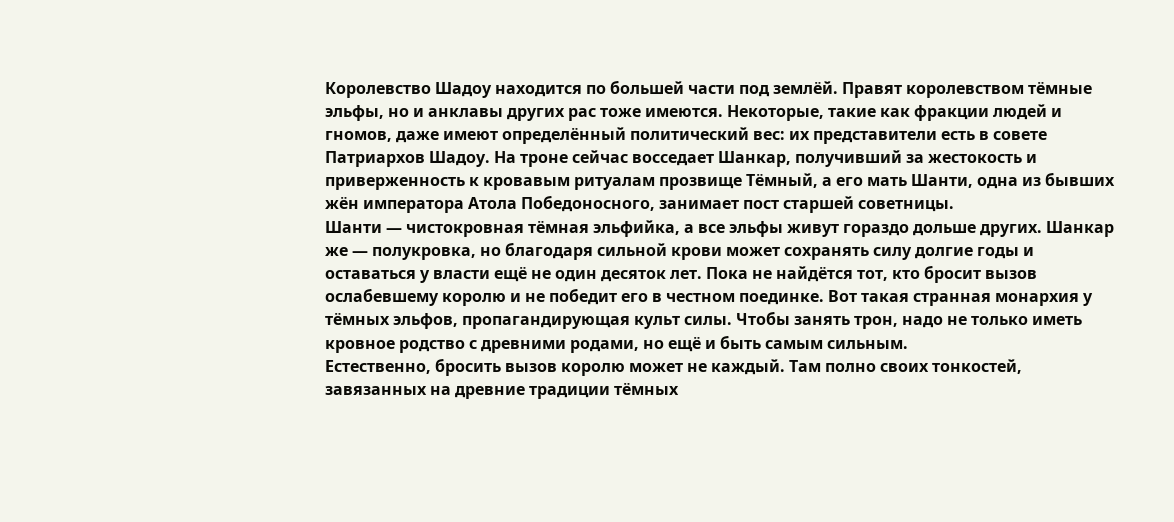Королевство Шадоу находится по большей части под землёй. Правят королевством тёмные эльфы, но и анклавы других рас тоже имеются. Некоторые, такие как фракции людей и гномов, даже имеют определённый политический вес: их представители есть в совете Патриархов Шадоу. На троне сейчас восседает Шанкар, получивший за жестокость и приверженность к кровавым ритуалам прозвище Тёмный, а его мать Шанти, одна из бывших жён императора Атола Победоносного, занимает пост старшей советницы.
Шанти — чистокровная тёмная эльфийка, а все эльфы живут гораздо дольше других. Шанкар же — полукровка, но благодаря сильной крови может сохранять силу долгие годы и оставаться у власти ещё не один десяток лет. Пока не найдётся тот, кто бросит вызов ослабевшему королю и не победит его в честном поединке. Вот такая странная монархия у тёмных эльфов, пропагандирующая культ силы. Чтобы занять трон, надо не только иметь кровное родство с древними родами, но ещё и быть самым сильным.
Естественно, бросить вызов королю может не каждый. Там полно своих тонкостей, завязанных на древние традиции тёмных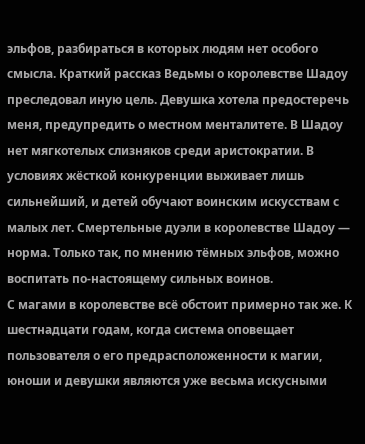эльфов, разбираться в которых людям нет особого смысла. Краткий рассказ Ведьмы о королевстве Шадоу преследовал иную цель. Девушка хотела предостеречь меня, предупредить о местном менталитете. В Шадоу нет мягкотелых слизняков среди аристократии. В условиях жёсткой конкуренции выживает лишь сильнейший, и детей обучают воинским искусствам с малых лет. Смертельные дуэли в королевстве Шадоу — норма. Только так, по мнению тёмных эльфов, можно воспитать по-настоящему сильных воинов.
С магами в королевстве всё обстоит примерно так же. К шестнадцати годам, когда система оповещает пользователя о его предрасположенности к магии, юноши и девушки являются уже весьма искусными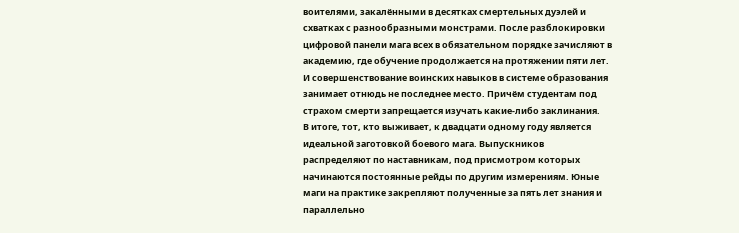воителями, закалёнными в десятках смертельных дуэлей и схватках с разнообразными монстрами. После разблокировки цифровой панели мага всех в обязательном порядке зачисляют в академию, где обучение продолжается на протяжении пяти лет. И совершенствование воинских навыков в системе образования занимает отнюдь не последнее место. Причём студентам под страхом смерти запрещается изучать какие-либо заклинания.
В итоге, тот, кто выживает, к двадцати одному году является идеальной заготовкой боевого мага. Выпускников распределяют по наставникам, под присмотром которых начинаются постоянные рейды по другим измерениям. Юные маги на практике закрепляют полученные за пять лет знания и параллельно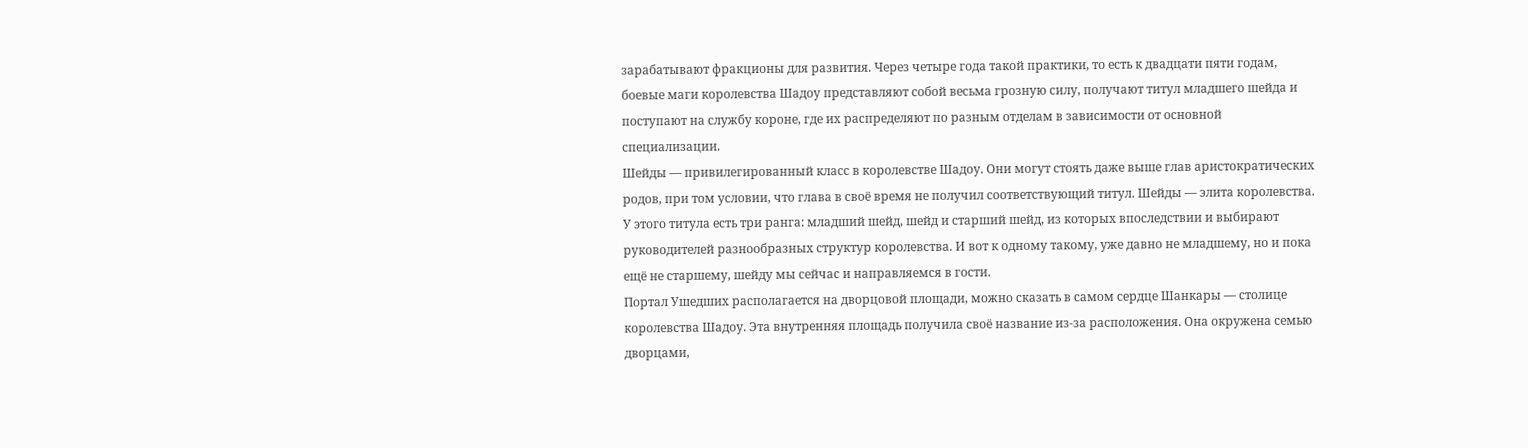зарабатывают фракционы для развития. Через четыре года такой практики, то есть к двадцати пяти годам, боевые маги королевства Шадоу представляют собой весьма грозную силу, получают титул младшего шейда и поступают на службу короне, где их распределяют по разным отделам в зависимости от основной специализации.
Шейды — привилегированный класс в королевстве Шадоу. Они могут стоять даже выше глав аристократических родов, при том условии, что глава в своё время не получил соответствующий титул. Шейды — элита королевства. У этого титула есть три ранга: младший шейд, шейд и старший шейд, из которых впоследствии и выбирают руководителей разнообразных структур королевства. И вот к одному такому, уже давно не младшему, но и пока ещё не старшему, шейду мы сейчас и направляемся в гости.
Портал Ушедших располагается на дворцовой площади, можно сказать в самом сердце Шанкары — столице королевства Шадоу. Эта внутренняя площадь получила своё название из-за расположения. Она окружена семью дворцами,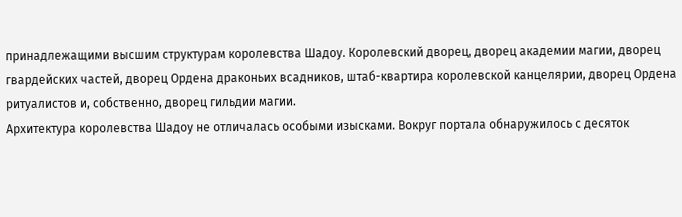принадлежащими высшим структурам королевства Шадоу. Королевский дворец, дворец академии магии, дворец гвардейских частей, дворец Ордена драконьих всадников, штаб-квартира королевской канцелярии, дворец Ордена ритуалистов и, собственно, дворец гильдии магии.
Архитектура королевства Шадоу не отличалась особыми изысками. Вокруг портала обнаружилось с десяток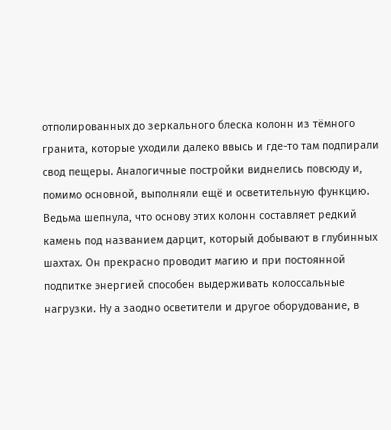отполированных до зеркального блеска колонн из тёмного гранита, которые уходили далеко ввысь и где-то там подпирали свод пещеры. Аналогичные постройки виднелись повсюду и, помимо основной, выполняли ещё и осветительную функцию. Ведьма шепнула, что основу этих колонн составляет редкий камень под названием дарцит, который добывают в глубинных шахтах. Он прекрасно проводит магию и при постоянной подпитке энергией способен выдерживать колоссальные нагрузки. Ну а заодно осветители и другое оборудование, в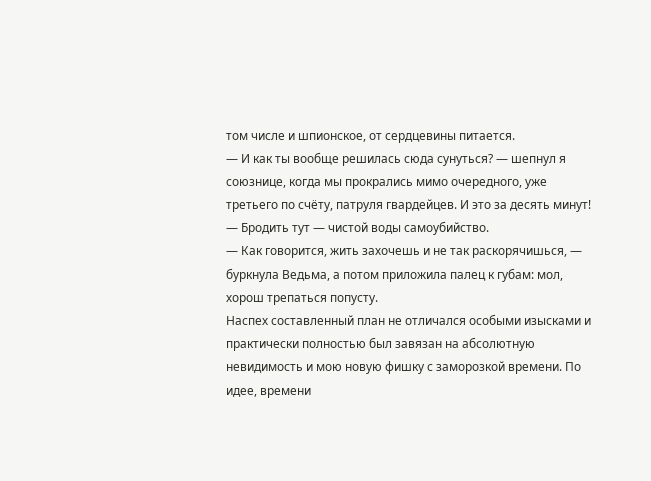том числе и шпионское, от сердцевины питается.
— И как ты вообще решилась сюда сунуться? — шепнул я союзнице, когда мы прокрались мимо очередного, уже третьего по счёту, патруля гвардейцев. И это за десять минут! — Бродить тут — чистой воды самоубийство.
— Как говорится, жить захочешь и не так раскорячишься, — буркнула Ведьма, а потом приложила палец к губам: мол, хорош трепаться попусту.
Наспех составленный план не отличался особыми изысками и практически полностью был завязан на абсолютную невидимость и мою новую фишку с заморозкой времени. По идее, времени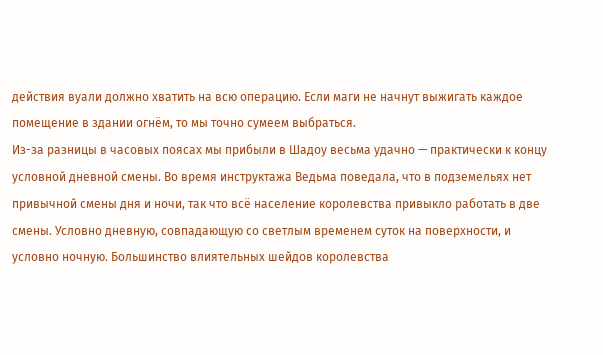действия вуали должно хватить на всю операцию. Если маги не начнут выжигать каждое помещение в здании огнём, то мы точно сумеем выбраться.
Из-за разницы в часовых поясах мы прибыли в Шадоу весьма удачно — практически к концу условной дневной смены. Во время инструктажа Ведьма поведала, что в подземельях нет привычной смены дня и ночи, так что всё население королевства привыкло работать в две смены. Условно дневную, совпадающую со светлым временем суток на поверхности, и условно ночную. Большинство влиятельных шейдов королевства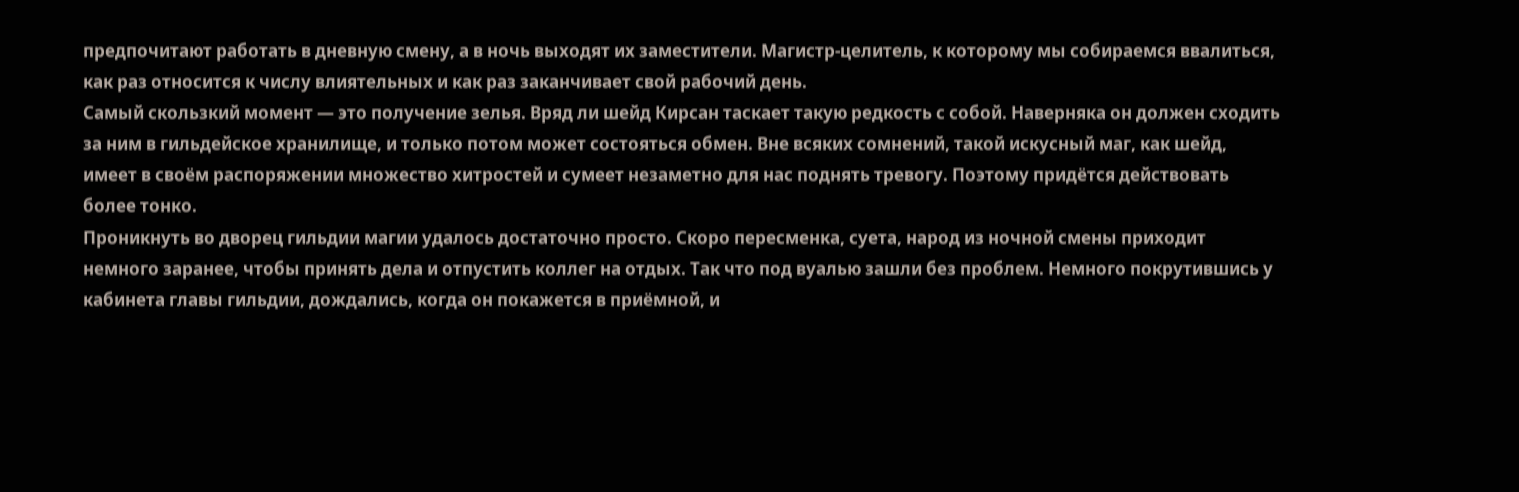предпочитают работать в дневную смену, а в ночь выходят их заместители. Магистр-целитель, к которому мы собираемся ввалиться, как раз относится к числу влиятельных и как раз заканчивает свой рабочий день.
Самый скользкий момент — это получение зелья. Вряд ли шейд Кирсан таскает такую редкость с собой. Наверняка он должен сходить за ним в гильдейское хранилище, и только потом может состояться обмен. Вне всяких сомнений, такой искусный маг, как шейд, имеет в своём распоряжении множество хитростей и сумеет незаметно для нас поднять тревогу. Поэтому придётся действовать более тонко.
Проникнуть во дворец гильдии магии удалось достаточно просто. Скоро пересменка, суета, народ из ночной смены приходит немного заранее, чтобы принять дела и отпустить коллег на отдых. Так что под вуалью зашли без проблем. Немного покрутившись у кабинета главы гильдии, дождались, когда он покажется в приёмной, и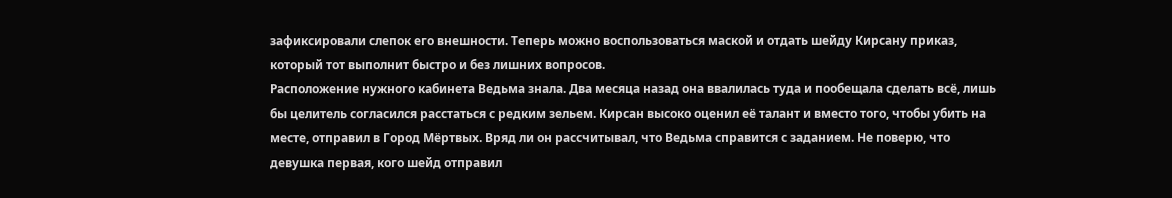зафиксировали слепок его внешности. Теперь можно воспользоваться маской и отдать шейду Кирсану приказ, который тот выполнит быстро и без лишних вопросов.
Расположение нужного кабинета Ведьма знала. Два месяца назад она ввалилась туда и пообещала сделать всё, лишь бы целитель согласился расстаться с редким зельем. Кирсан высоко оценил её талант и вместо того, чтобы убить на месте, отправил в Город Мёртвых. Вряд ли он рассчитывал, что Ведьма справится с заданием. Не поверю, что девушка первая, кого шейд отправил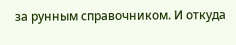за рунным справочником. И откуда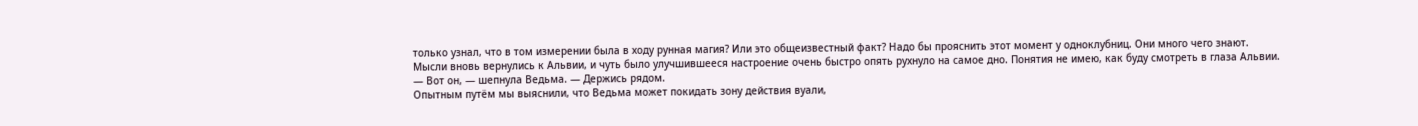только узнал, что в том измерении была в ходу рунная магия? Или это общеизвестный факт? Надо бы прояснить этот момент у одноклубниц. Они много чего знают.
Мысли вновь вернулись к Альвии, и чуть было улучшившееся настроение очень быстро опять рухнуло на самое дно. Понятия не имею, как буду смотреть в глаза Альвии.
— Вот он, — шепнула Ведьма. — Держись рядом.
Опытным путём мы выяснили, что Ведьма может покидать зону действия вуали,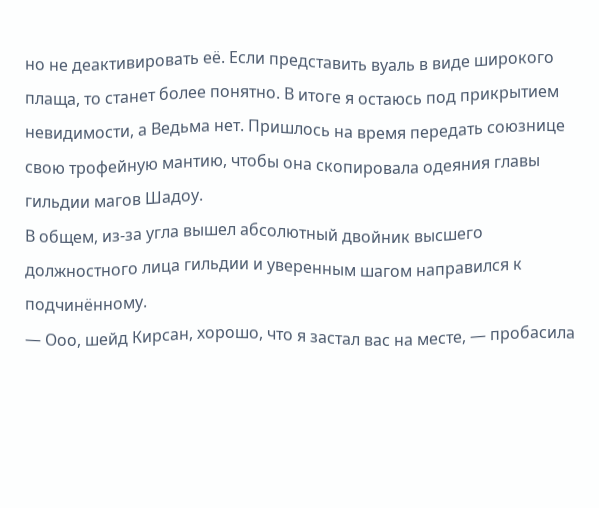но не деактивировать её. Если представить вуаль в виде широкого плаща, то станет более понятно. В итоге я остаюсь под прикрытием невидимости, а Ведьма нет. Пришлось на время передать союзнице свою трофейную мантию, чтобы она скопировала одеяния главы гильдии магов Шадоу.
В общем, из-за угла вышел абсолютный двойник высшего должностного лица гильдии и уверенным шагом направился к подчинённому.
— Ооо, шейд Кирсан, хорошо, что я застал вас на месте, — пробасила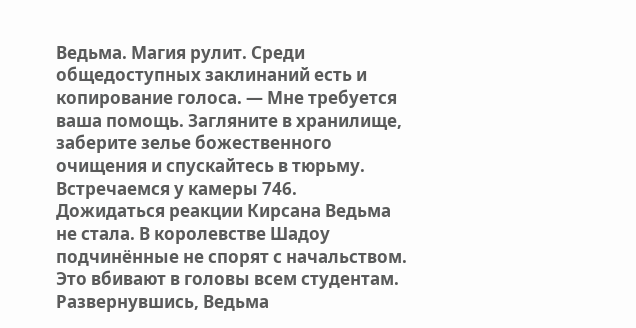Ведьма. Магия рулит. Среди общедоступных заклинаний есть и копирование голоса. — Мне требуется ваша помощь. Загляните в хранилище, заберите зелье божественного очищения и спускайтесь в тюрьму. Встречаемся у камеры 746.
Дожидаться реакции Кирсана Ведьма не стала. В королевстве Шадоу подчинённые не спорят с начальством. Это вбивают в головы всем студентам. Развернувшись, Ведьма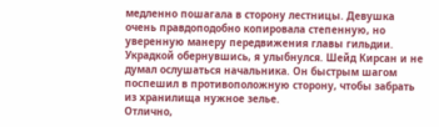медленно пошагала в сторону лестницы. Девушка очень правдоподобно копировала степенную, но уверенную манеру передвижения главы гильдии. Украдкой обернувшись, я улыбнулся. Шейд Кирсан и не думал ослушаться начальника. Он быстрым шагом поспешил в противоположную сторону, чтобы забрать из хранилища нужное зелье.
Отлично,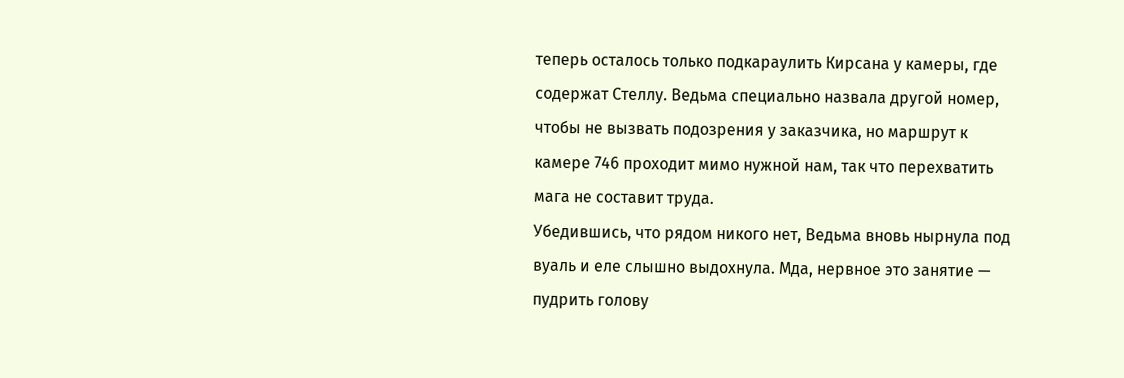теперь осталось только подкараулить Кирсана у камеры, где содержат Стеллу. Ведьма специально назвала другой номер, чтобы не вызвать подозрения у заказчика, но маршрут к камере 746 проходит мимо нужной нам, так что перехватить мага не составит труда.
Убедившись, что рядом никого нет, Ведьма вновь нырнула под вуаль и еле слышно выдохнула. Мда, нервное это занятие — пудрить голову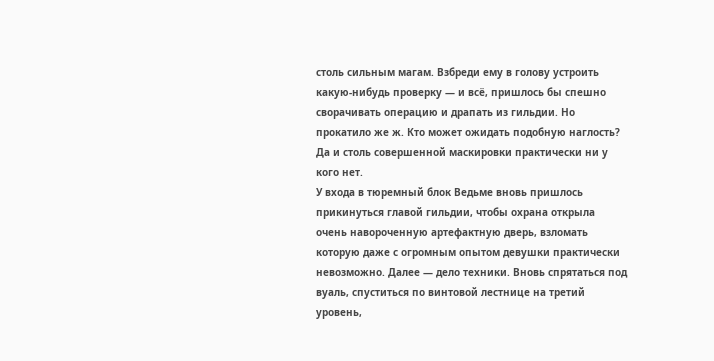столь сильным магам. Взбреди ему в голову устроить какую-нибудь проверку — и всё, пришлось бы спешно сворачивать операцию и драпать из гильдии. Но прокатило же ж. Кто может ожидать подобную наглость? Да и столь совершенной маскировки практически ни у кого нет.
У входа в тюремный блок Ведьме вновь пришлось прикинуться главой гильдии, чтобы охрана открыла очень навороченную артефактную дверь, взломать которую даже с огромным опытом девушки практически невозможно. Далее — дело техники. Вновь спрятаться под вуаль, спуститься по винтовой лестнице на третий уровень,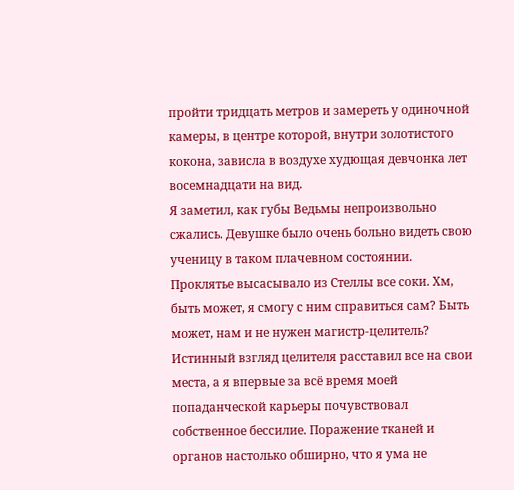пройти тридцать метров и замереть у одиночной камеры, в центре которой, внутри золотистого кокона, зависла в воздухе худющая девчонка лет восемнадцати на вид.
Я заметил, как губы Ведьмы непроизвольно сжались. Девушке было очень больно видеть свою ученицу в таком плачевном состоянии. Проклятье высасывало из Стеллы все соки. Хм, быть может, я смогу с ним справиться сам? Быть может, нам и не нужен магистр-целитель?
Истинный взгляд целителя расставил все на свои места, а я впервые за всё время моей попаданческой карьеры почувствовал собственное бессилие. Поражение тканей и органов настолько обширно, что я ума не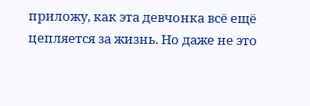приложу, как эта девчонка всё ещё цепляется за жизнь. Но даже не это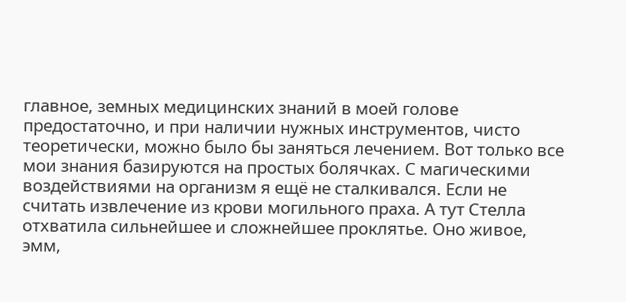главное, земных медицинских знаний в моей голове предостаточно, и при наличии нужных инструментов, чисто теоретически, можно было бы заняться лечением. Вот только все мои знания базируются на простых болячках. С магическими воздействиями на организм я ещё не сталкивался. Если не считать извлечение из крови могильного праха. А тут Стелла отхватила сильнейшее и сложнейшее проклятье. Оно живое, эмм,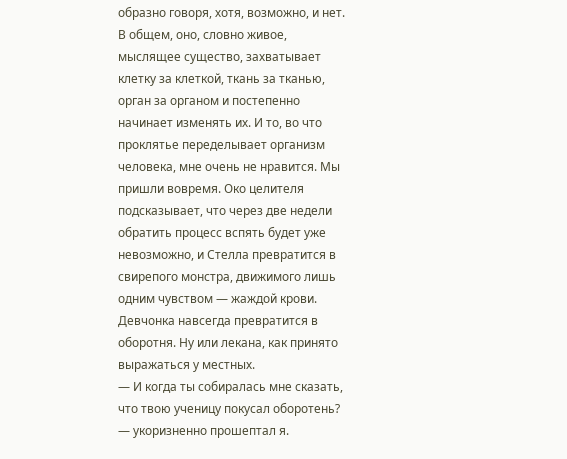образно говоря, хотя, возможно, и нет.
В общем, оно, словно живое, мыслящее существо, захватывает клетку за клеткой, ткань за тканью, орган за органом и постепенно начинает изменять их. И то, во что проклятье переделывает организм человека, мне очень не нравится. Мы пришли вовремя. Око целителя подсказывает, что через две недели обратить процесс вспять будет уже невозможно, и Стелла превратится в свирепого монстра, движимого лишь одним чувством — жаждой крови. Девчонка навсегда превратится в оборотня. Ну или лекана, как принято выражаться у местных.
— И когда ты собиралась мне сказать, что твою ученицу покусал оборотень? — укоризненно прошептал я.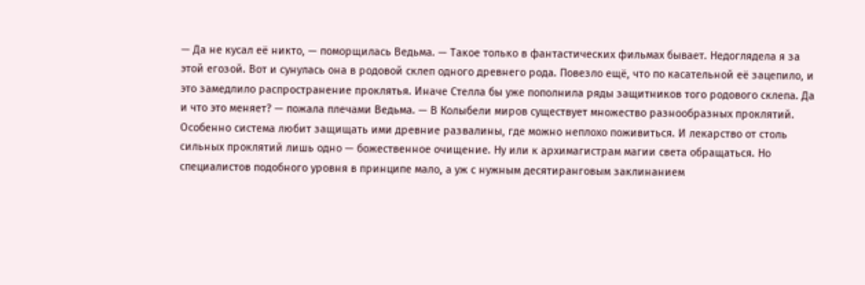— Да не кусал её никто, — поморщилась Ведьма. — Такое только в фантастических фильмах бывает. Недоглядела я за этой егозой. Вот и сунулась она в родовой склеп одного древнего рода. Повезло ещё, что по касательной её зацепило, и это замедлило распространение проклятья. Иначе Стелла бы уже пополнила ряды защитников того родового склепа. Да и что это меняет? — пожала плечами Ведьма. — В Колыбели миров существует множество разнообразных проклятий. Особенно система любит защищать ими древние развалины, где можно неплохо поживиться. И лекарство от столь сильных проклятий лишь одно — божественное очищение. Ну или к архимагистрам магии света обращаться. Но специалистов подобного уровня в принципе мало, а уж с нужным десятиранговым заклинанием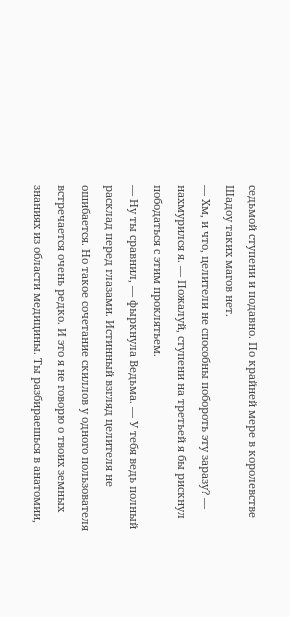седьмой ступени и подавно. По крайней мере в королевстве Шадоу таких магов нет.
— Хм, и что, целители не способны побороть эту заразу? — нахмурился я. — Пожалуй, ступени на третьей я бы рискнул пободаться с этим проклятьем.
— Ну ты сравнил, — фыркнула Ведьма. — У тебя ведь полный расклад перед глазами. Истинный взгляд целителя не ошибается. Но такое сочетание скиллов у одного пользователя встречается очень редко. И это я не говорю о твоих земных знаниях из области медицины. Ты разбираешься в анатомии,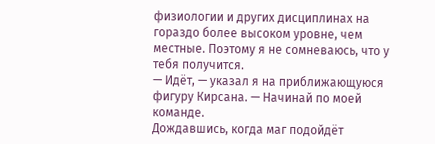физиологии и других дисциплинах на гораздо более высоком уровне, чем местные. Поэтому я не сомневаюсь, что у тебя получится.
— Идёт, — указал я на приближающуюся фигуру Кирсана. — Начинай по моей команде.
Дождавшись, когда маг подойдёт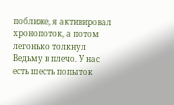поближе, я активировал хронопоток, а потом легонько толкнул Ведьму в плечо. У нас есть шесть попыток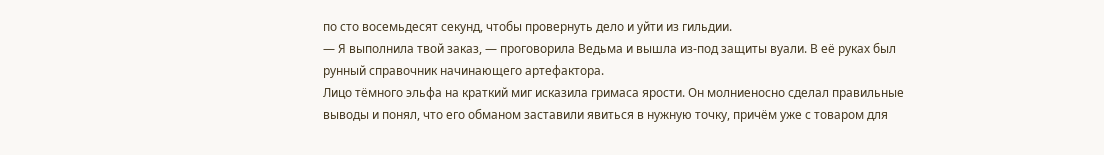по сто восемьдесят секунд, чтобы провернуть дело и уйти из гильдии.
— Я выполнила твой заказ, — проговорила Ведьма и вышла из-под защиты вуали. В её руках был рунный справочник начинающего артефактора.
Лицо тёмного эльфа на краткий миг исказила гримаса ярости. Он молниеносно сделал правильные выводы и понял, что его обманом заставили явиться в нужную точку, причём уже с товаром для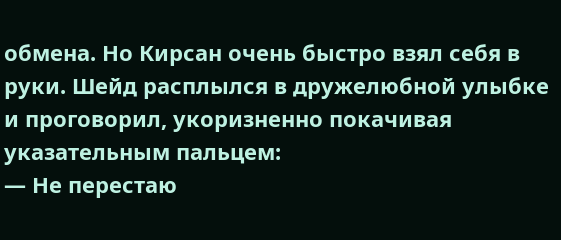обмена. Но Кирсан очень быстро взял себя в руки. Шейд расплылся в дружелюбной улыбке и проговорил, укоризненно покачивая указательным пальцем:
— Не перестаю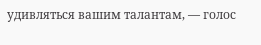удивляться вашим талантам, — голос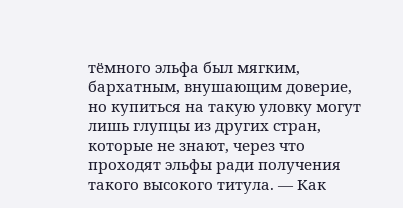тёмного эльфа был мягким, бархатным, внушающим доверие, но купиться на такую уловку могут лишь глупцы из других стран, которые не знают, через что проходят эльфы ради получения такого высокого титула. — Как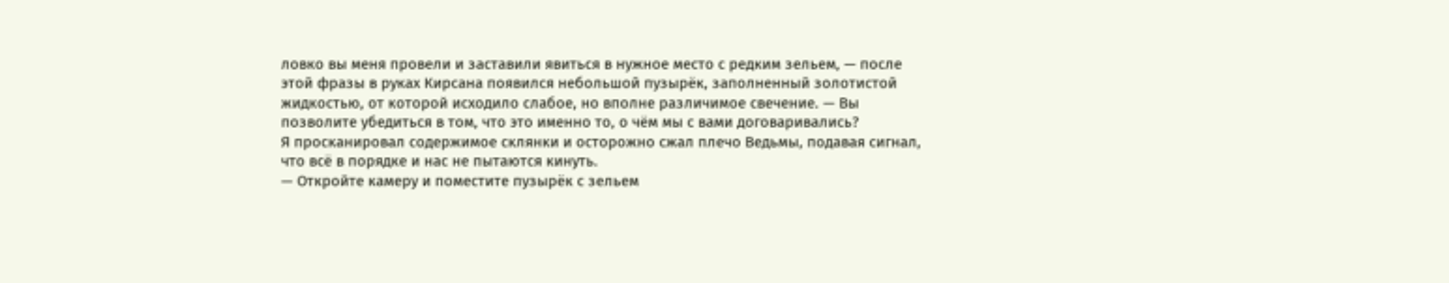ловко вы меня провели и заставили явиться в нужное место с редким зельем, — после этой фразы в руках Кирсана появился небольшой пузырёк, заполненный золотистой жидкостью, от которой исходило слабое, но вполне различимое свечение. — Вы позволите убедиться в том, что это именно то, о чём мы с вами договаривались?
Я просканировал содержимое склянки и осторожно сжал плечо Ведьмы, подавая сигнал, что всё в порядке и нас не пытаются кинуть.
— Откройте камеру и поместите пузырёк с зельем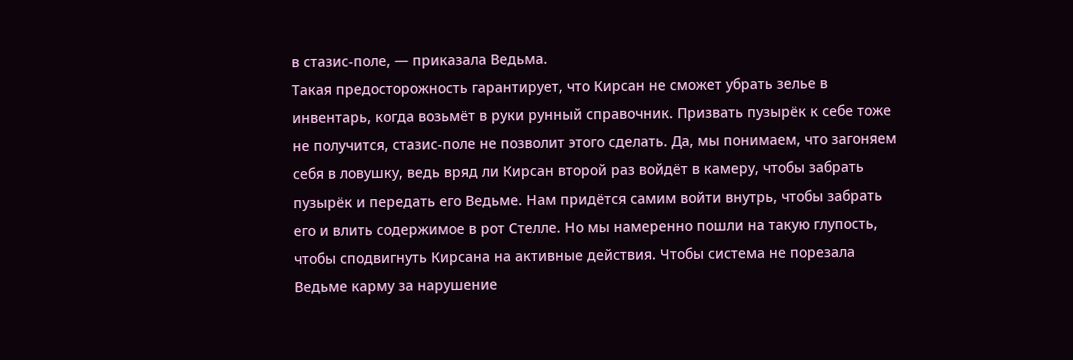в стазис-поле, — приказала Ведьма.
Такая предосторожность гарантирует, что Кирсан не сможет убрать зелье в инвентарь, когда возьмёт в руки рунный справочник. Призвать пузырёк к себе тоже не получится, стазис-поле не позволит этого сделать. Да, мы понимаем, что загоняем себя в ловушку, ведь вряд ли Кирсан второй раз войдёт в камеру, чтобы забрать пузырёк и передать его Ведьме. Нам придётся самим войти внутрь, чтобы забрать его и влить содержимое в рот Стелле. Но мы намеренно пошли на такую глупость, чтобы сподвигнуть Кирсана на активные действия. Чтобы система не порезала Ведьме карму за нарушение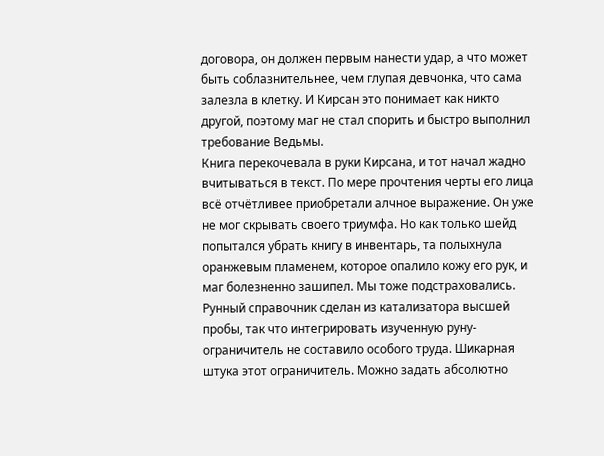договора, он должен первым нанести удар, а что может быть соблазнительнее, чем глупая девчонка, что сама залезла в клетку. И Кирсан это понимает как никто другой, поэтому маг не стал спорить и быстро выполнил требование Ведьмы.
Книга перекочевала в руки Кирсана, и тот начал жадно вчитываться в текст. По мере прочтения черты его лица всё отчётливее приобретали алчное выражение. Он уже не мог скрывать своего триумфа. Но как только шейд попытался убрать книгу в инвентарь, та полыхнула оранжевым пламенем, которое опалило кожу его рук, и маг болезненно зашипел. Мы тоже подстраховались. Рунный справочник сделан из катализатора высшей пробы, так что интегрировать изученную руну-ограничитель не составило особого труда. Шикарная штука этот ограничитель. Можно задать абсолютно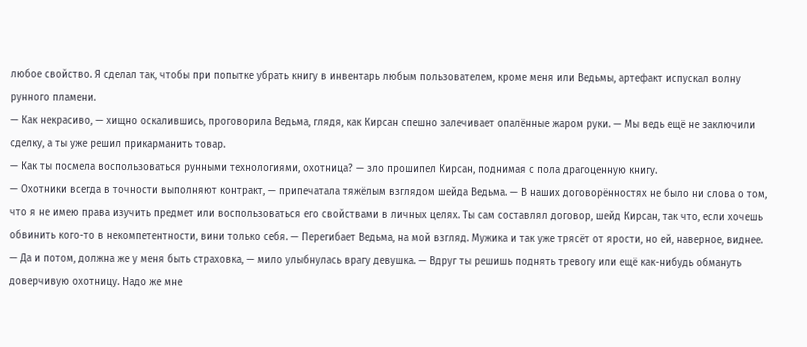любое свойство. Я сделал так, чтобы при попытке убрать книгу в инвентарь любым пользователем, кроме меня или Ведьмы, артефакт испускал волну рунного пламени.
— Как некрасиво, — хищно оскалившись, проговорила Ведьма, глядя, как Кирсан спешно залечивает опалённые жаром руки. — Мы ведь ещё не заключили сделку, а ты уже решил прикарманить товар.
— Как ты посмела воспользоваться рунными технологиями, охотница? — зло прошипел Кирсан, поднимая с пола драгоценную книгу.
— Охотники всегда в точности выполняют контракт, — припечатала тяжёлым взглядом шейда Ведьма. — В наших договорённостях не было ни слова о том, что я не имею права изучить предмет или воспользоваться его свойствами в личных целях. Ты сам составлял договор, шейд Кирсан, так что, если хочешь обвинить кого-то в некомпетентности, вини только себя. — Перегибает Ведьма, на мой взгляд. Мужика и так уже трясёт от ярости, но ей, наверное, виднее. — Да и потом, должна же у меня быть страховка, — мило улыбнулась врагу девушка. — Вдруг ты решишь поднять тревогу или ещё как-нибудь обмануть доверчивую охотницу. Надо же мне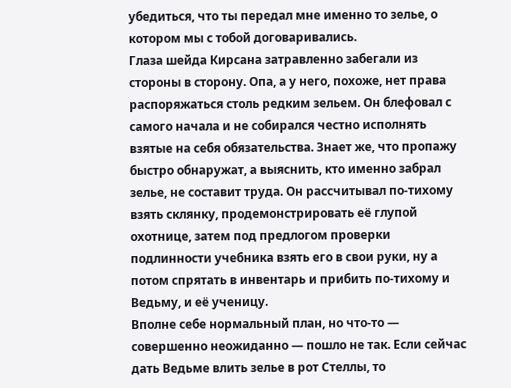убедиться, что ты передал мне именно то зелье, о котором мы с тобой договаривались.
Глаза шейда Кирсана затравленно забегали из стороны в сторону. Опа, а у него, похоже, нет права распоряжаться столь редким зельем. Он блефовал с самого начала и не собирался честно исполнять взятые на себя обязательства. Знает же, что пропажу быстро обнаружат, а выяснить, кто именно забрал зелье, не составит труда. Он рассчитывал по-тихому взять склянку, продемонстрировать её глупой охотнице, затем под предлогом проверки подлинности учебника взять его в свои руки, ну а потом спрятать в инвентарь и прибить по-тихому и Ведьму, и её ученицу.
Вполне себе нормальный план, но что-то — совершенно неожиданно — пошло не так. Если сейчас дать Ведьме влить зелье в рот Стеллы, то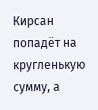Кирсан попадёт на кругленькую сумму, а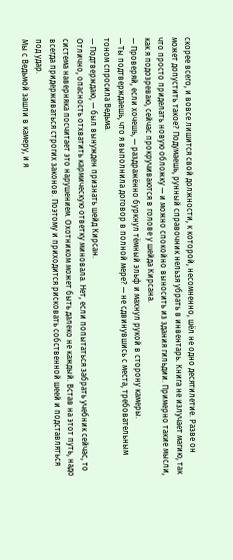скорее всего, и вовсе лишится свой должности, к которой, несомненно, шёл не одно десятилетие. Разве он может допустить такое? Подумаешь, рунный справочник нельзя убрать в инвентарь. Книга не излучает магию, так что просто приделать новую обложку — и можно спокойно выносить из здания гильдии. Примерно такие мысли, как я подозреваю, сейчас прокручиваются в голове у шейда Кирсана.
— Проверяй, если хочешь, — раздражённо буркнул тёмный эльф и махнул рукой в сторону камеры.
— Ты подтверждаешь, что я выполнила договор в полной мере? — не сдвинувшись с места, требовательным тоном спросила Ведьма.
— Подтверждаю, — был вынужден признать шейд Кирсан.
Отлично, опасность отхватить кармическую ответку миновала. Нет, если попытаться забрать учебник сейчас, то система наверняка посчитает это нарушением. Охотником может быть далеко не каждый. Встав на этот путь, надо всегда придерживаться строгих законов. Поэтому и приходится рисковать собственной шеей и подставляться под удар.
Мы с Ведьмой зашли в камеру, и я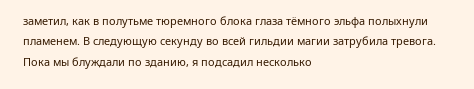заметил, как в полутьме тюремного блока глаза тёмного эльфа полыхнули пламенем. В следующую секунду во всей гильдии магии затрубила тревога. Пока мы блуждали по зданию, я подсадил несколько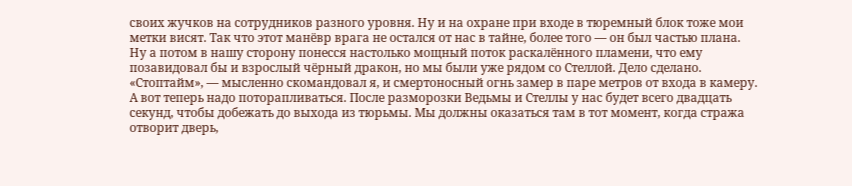своих жучков на сотрудников разного уровня. Ну и на охране при входе в тюремный блок тоже мои метки висят. Так что этот манёвр врага не остался от нас в тайне, более того — он был частью плана. Ну а потом в нашу сторону понесся настолько мощный поток раскалённого пламени, что ему позавидовал бы и взрослый чёрный дракон, но мы были уже рядом со Стеллой. Дело сделано.
«Стоптайм», — мысленно скомандовал я, и смертоносный огнь замер в паре метров от входа в камеру. А вот теперь надо поторапливаться. После разморозки Ведьмы и Стеллы у нас будет всего двадцать секунд, чтобы добежать до выхода из тюрьмы. Мы должны оказаться там в тот момент, когда стража отворит дверь,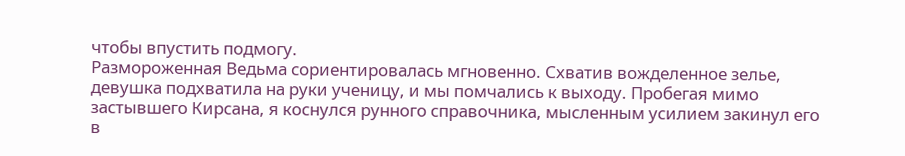чтобы впустить подмогу.
Размороженная Ведьма сориентировалась мгновенно. Схватив вожделенное зелье, девушка подхватила на руки ученицу, и мы помчались к выходу. Пробегая мимо застывшего Кирсана, я коснулся рунного справочника, мысленным усилием закинул его в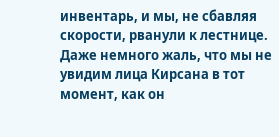инвентарь, и мы, не сбавляя скорости, рванули к лестнице. Даже немного жаль, что мы не увидим лица Кирсана в тот момент, как он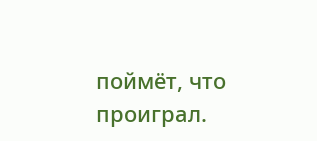поймёт, что проиграл.